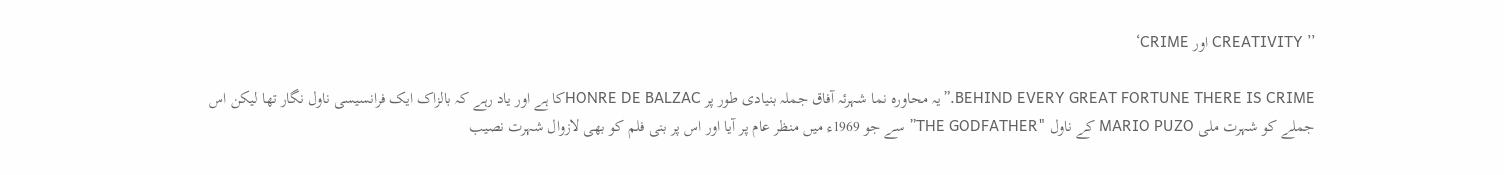’’ CREATIVITY اور CRIME‘

BEHIND EVERY GREAT FORTUNE THERE IS CRIME.”یہ محاورہ نما شہرئہ آفاق جملہ بنیادی طور پر HONRE DE BALZACکا ہے اور یاد رہے کہ بالزاک ایک فرانسیسی ناول نگار تھا لیکن اس جملے کو شہرت ملی MARIO PUZO کے ناول "THE GODFATHER” سے جو 1969ء میں منظر عام پر آیا اور اس پر بنی فلم کو بھی لازوال شہرت نصیب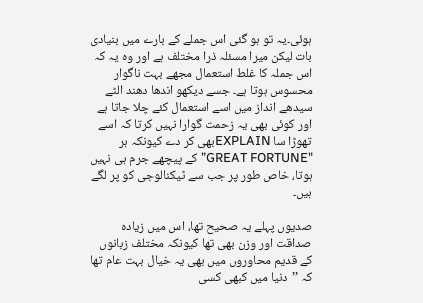ہوئی۔یہ تو ہو گئی اس جملے کے بارے میں بنیادی بات لیکن میرا مسئلہ ذرا مختلف ہے اور وہ یہ کہ اس جملہ کا غلط استعمال مجھے بہت ناگوار محسوس ہوتا ہے۔ جسے دیکھو اندھا دھند الٹے سیدھے انداز میں اسے استعمال کئے چلا جاتا ہے اور کوئی بھی یہ زحمت گوارا نہیں کرتا کہ اسے تھوڑا سا EXPLAINبھی کر دے کیونکہ ہر "GREAT FORTUNE”کے پیچھے جرم ہی نہیں ہوتا، خاص طور پر جب سے ٹیکنالوجی کو پر لگے ہیں۔

صدیوں پہلے یہ صحیح تھا، اس میں زیادہ صداقت اور وزن بھی تھا کیونکہ مختلف زبانوں کے قدیم محاوروں میں بھی یہ خیال بہت عام تھا کہ ’’دنیا میں کبھی کسی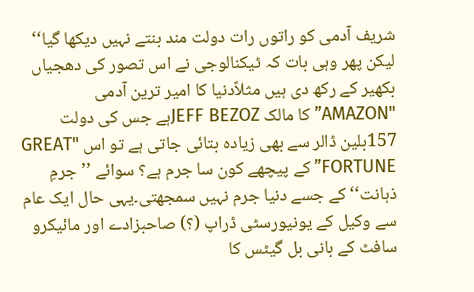شریف آدمی کو راتوں رات دولت مند بنتے نہیں دیکھا گیا‘‘ لیکن پھر وہی بات کہ ٹیکنالوجی نے اس تصور کی دھجیاں بکھیر کے رکھ دی ہیں مثلاًدنیا کا امیر ترین آدمی "AMAZON”کا مالک JEFF BEZOZہے جس کی دولت 157بلین ڈالر سے بھی زیادہ بتائی جاتی ہے تو اس "GREAT FORTUNE”کے پیچھے کون سا جرم ہے؟ سوائے ’’جرمِ ذہانت‘‘ کے جسے دنیا جرم نہیں سمجھتی۔یہی حال ایک عام سے وکیل کے یونیورسٹی ڈراپ (؟) صاحبزادے اور مائیکرو سافٹ کے بانی بل گیٹس کا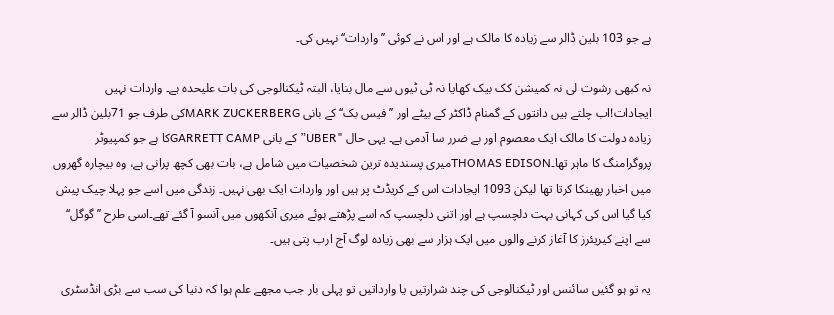ہے جو 103 بلین ڈالر سے زیادہ کا مالک ہے اور اس نے کوئی ’’واردات‘‘ نہیں کی۔

نہ کبھی رشوت لی نہ کمیشن کک بیک کھایا نہ ٹی ٹیوں سے مال بنایا، البتہ ٹیکنالوجی کی بات علیحدہ ہے۔ واردات نہیں ایجادات!اب چلتے ہیں دانتوں کے گمنام ڈاکٹر کے بیٹے اور ’’فیس بک‘‘ کے بانی MARK ZUCKERBERGکی طرف جو 71بلین ڈالر سے زیادہ دولت کا مالک ایک معصوم اور بے ضرر سا آدمی ہے۔ یہی حال "UBER”کے بانی GARRETT CAMPکا ہے جو کمپیوٹر پروگرامنگ کا ماہر تھا۔THOMAS EDISONمیری پسندیدہ ترین شخصیات میں شامل ہے، بات بھی کچھ پرانی ہے، وہ بیچارہ گھروں میں اخبار پھینکا کرتا تھا لیکن 1093 ایجادات اس کے کریڈٹ پر ہیں اور واردات ایک بھی نہیں۔ زندگی میں اسے جو پہلا چیک پیش کیا گیا اس کی کہانی بہت دلچسپ ہے اور اتنی دلچسپ کہ اسے پڑھتے ہوئے میری آنکھوں میں آنسو آ گئے تھے۔اسی طرح ’’گوگل‘‘ سے اپنے کیریئرز کا آغاز کرنے والوں میں ایک ہزار سے بھی زیادہ لوگ آج ارب پتی ہیں۔

یہ تو ہو گئیں سائنس اور ٹیکنالوجی کی چند شرارتیں یا وارداتیں تو پہلی بار جب مجھے علم ہوا کہ دنیا کی سب سے بڑی انڈسٹری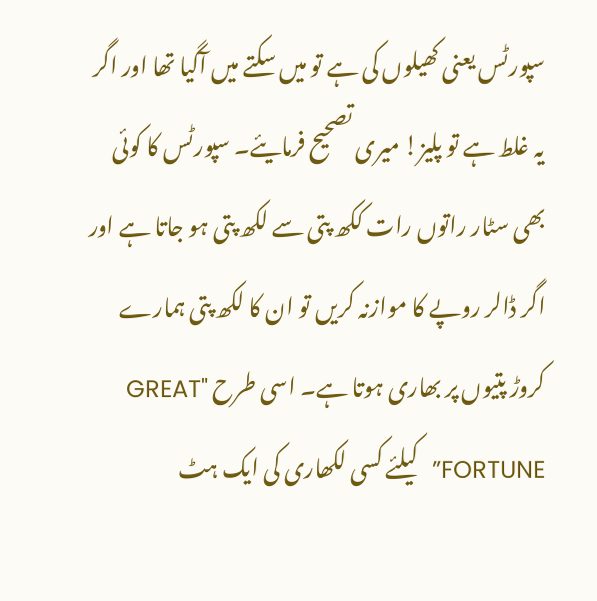سپورٹس یعنی کھیلوں کی ہے تو میں سکتے میں آگیا تھا اور اگر یہ غلط ہے تو پلیز! میری تصحیح فرمایئے۔ سپورٹس کا کوئی بھی سٹار راتوں رات ککھ پتی سے لکھ پتی ہو جاتا ہے اور اگر ڈالر روپے کا موازنہ کریں تو ان کا لکھ پتی ہمارے کروڑ پتیوں پر بھاری ہوتا ہے۔ اسی طرح "GREAT FORTUNE”کیلئے کسی لکھاری کی ایک ہٹ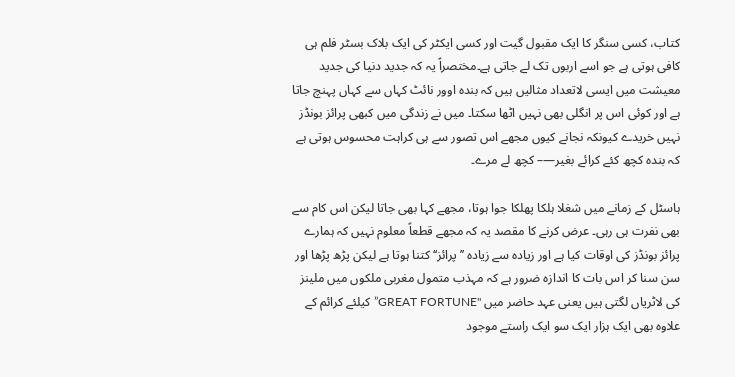کتاب، کسی سنگر کا ایک مقبول گیت اور کسی ایکٹر کی ایک بلاک بسٹر فلم ہی کافی ہوتی ہے جو اسے اربوں تک لے جاتی ہے۔مختصراً یہ کہ جدید دنیا کی جدید معیشت میں ایسی لاتعداد مثالیں ہیں کہ بندہ اوور نائٹ کہاں سے کہاں پہنچ جاتا ہے اور کوئی اس پر انگلی بھی نہیں اٹھا سکتا۔ میں نے زندگی میں کبھی پرائز بونڈز نہیں خریدے کیونکہ نجانے کیوں مجھے اس تصور سے ہی کراہت محسوس ہوتی ہے کہ بندہ کچھ کئے کرائے بغیر—– کچھ لے مرے۔

ہاسٹل کے زمانے میں شغلا ہلکا پھلکا جوا ہوتا، مجھے کہا بھی جاتا لیکن اس کام سے بھی نفرت ہی رہی۔ عرض کرنے کا مقصد یہ کہ مجھے قطعاً معلوم نہیں کہ ہمارے پرائز بونڈز کی اوقات کیا ہے اور زیادہ سے زیادہ ’’پرائز‘‘ کتنا ہوتا ہے لیکن پڑھ پڑھا اور سن سنا کر اس بات کا اندازہ ضرور ہے کہ مہذب متمول مغربی ملکوں میں ملینز کی لاٹریاں لگتی ہیں یعنی عہد حاضر میں "GREAT FORTUNE”کیلئے کرائم کے علاوہ بھی ایک ہزار ایک سو ایک راستے موجود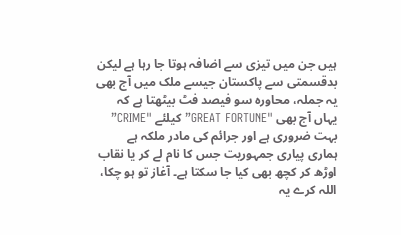ہیں جن میں تیزی سے اضافہ ہوتا جا رہا ہے لیکن بدقسمتی سے پاکستان جیسے ملک میں آج بھی یہ جملہ، محاورہ سو فیصد فٹ بیٹھتا ہے کہ یہاں آج بھی "GREAT FORTUNE”کیلئے "CRIME” بہت ضروری ہے اور جرائم کی مادر ملکہ ہے ہماری پیاری جمہوریت جس کا نام لے کر یا نقاب اوڑھ کر کچھ بھی کیا جا سکتا ہے۔ آغاز تو ہو چکا، اللہ کرے یہ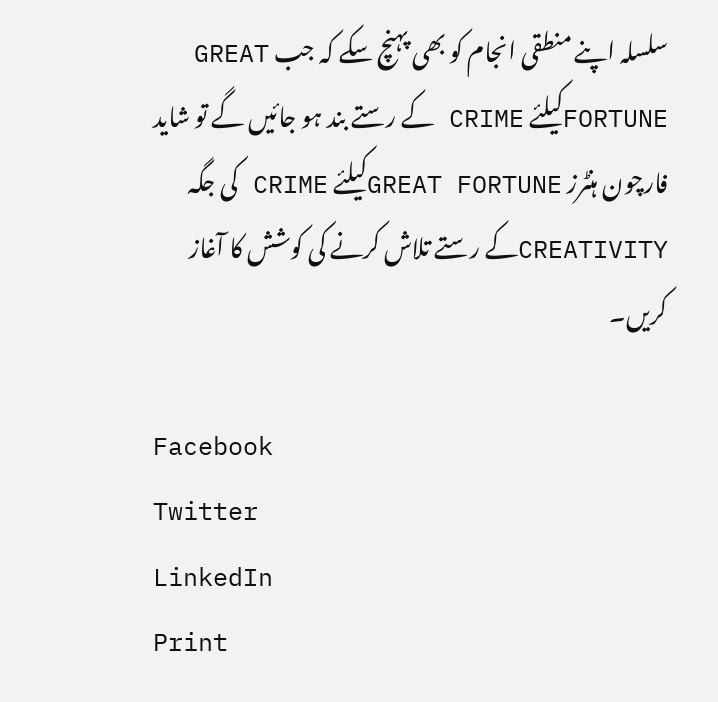سلسلہ اپنے منطقی انجام کو بھی پہنچ سکے کہ جب GREAT FORTUNEکیلئے CRIME کے رستے بند ہو جائیں گے تو شاید فارچون ہنٹرز GREAT FORTUNEکیلئے CRIME کی جگہ CREATIVITYکے رستے تلاش کرنے کی کوشش کا آغاز کریں۔

Facebook
Twitter
LinkedIn
Print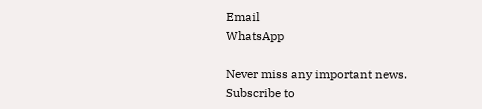Email
WhatsApp

Never miss any important news. Subscribe to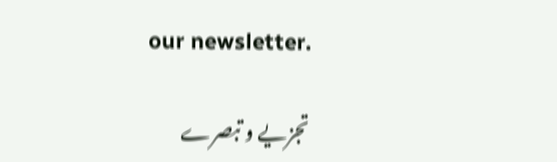our newsletter.

تجزیے و تبصرے